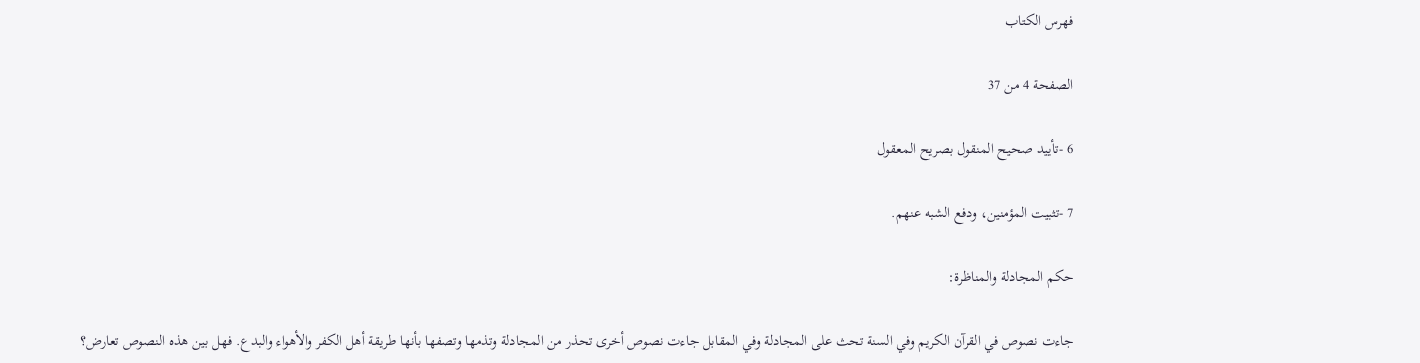فهرس الكتاب

الصفحة 4 من 37

6 -تأييد صحيح المنقول بصريح المعقول

7 -تثبيت المؤمنين، ودفع الشبه عنهم.

حكم المجادلة والمناظرة:

جاءت نصوص في القرآن الكريم وفي السنة تحث على المجادلة وفي المقابل جاءت نصوص أخرى تحذر من المجادلة وتذمها وتصفها بأنها طريقة أهل الكفر والأهواء والبدع. فهل بين هذه النصوص تعارض؟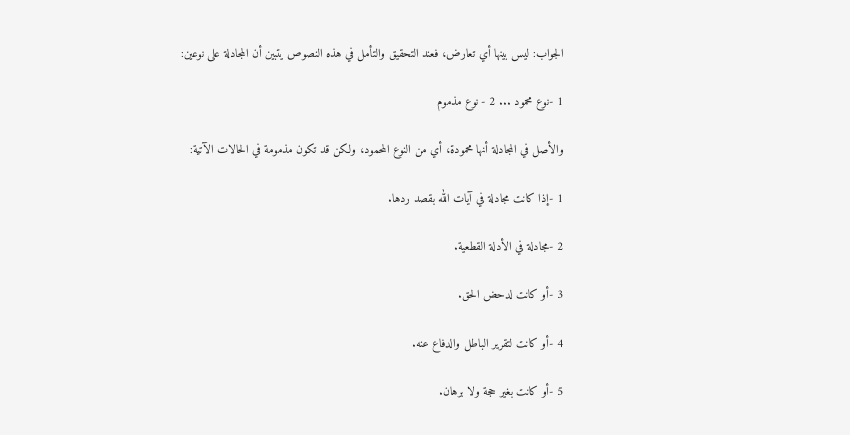الجواب: ليس بينها أي تعارض، فعند التحقيق والتأمل في هذه النصوص يتبين أن المجادلة على نوعين:

1 -نوع محمود ... 2 - نوع مذموم

والأصل في المجادلة أنها محمودة، أي من النوع المحمود، ولكن قد تكون مذمومة في الحالات الآتية:

1 -إذا كانت مجادلة في آيات الله بقصد ردها.

2 -مجادلة في الأدلة القطعية.

3 -أو كانت لدحض الحق.

4 -أو كانت لتقرير الباطل والدفاع عنه.

5 -أو كانت بغير حجة ولا برهان.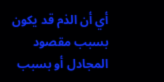أي أن الذم قد يكون بسبب مقصود المجادل أو بسبب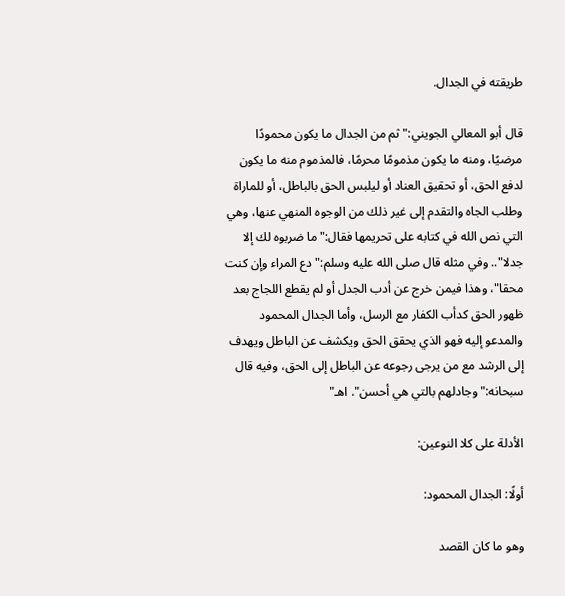طريقته في الجدال.

قال أبو المعالي الجويني:"ثم من الجدال ما يكون محمودًا مرضيًا، ومنه ما يكون مذمومًا محرمًا، فالمذموم منه ما يكون لدفع الحق، أو تحقيق العناد أو ليلبس الحق بالباطل، أو للماراة وطلب الجاه والتقدم إلى غير ذلك من الوجوه المنهي عنها، وهي التي نص الله في كتابه على تحريمها فقال:"ما ضربوه لك إلا جدلا".. وفي مثله قال صلى الله عليه وسلم:"دع المراء وإن كنت محقا"، وهذا فيمن خرج عن أدب الجدل أو لم يقطع اللجاج بعد ظهور الحق كدأب الكفار مع الرسل، وأما الجدال المحمود والمدعو إليه فهو الذي يحقق الحق ويكشف عن الباطل ويهدف إلى الرشد مع من يرجى رجوعه عن الباطل إلى الحق، وفيه قال سبحانه:"وجادلهم بالتي هي أحسن". اهـ"

الأدلة على كلا النوعين:

أولًا: الجدال المحمود:

وهو ما كان القصد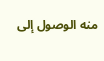منه الوصول إلى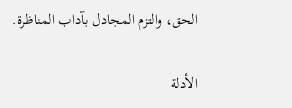الحق، والتزم المجادل بآداب المناظرة.

الأدلة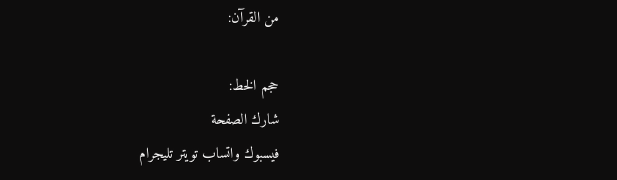من القرآن:

حجم الخط:
شارك الصفحة
فيسبوك واتساب تويتر تليجرام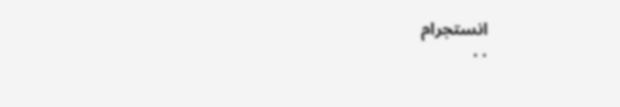انستجرام
. .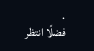.
فضلًا انتظر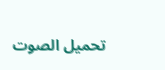تحميل الصوت